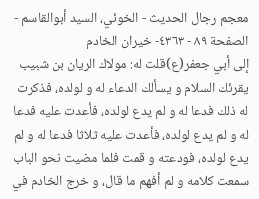معجم رجال الحديث - الخوئي، السيد أبوالقاسم - الصفحة ٨٩ - ٤٣٦٣- خيران الخادم
إلى أبي جعفر(ع)قلت له: مولاك الريان بن شبيب يقرئك السلام و يسألك الدعاء له و لولده، فذكرت له ذلك فدعا له و لم يدع لولده، فأعدت عليه فدعا له و لم يدع لولده، فأعدت عليه ثلاثا فدعا له و لم يدع لولده، فودعته و قمت فلما مضيت نحو الباب سمعت كلامه و لم أفهم ما قال، و خرج الخادم في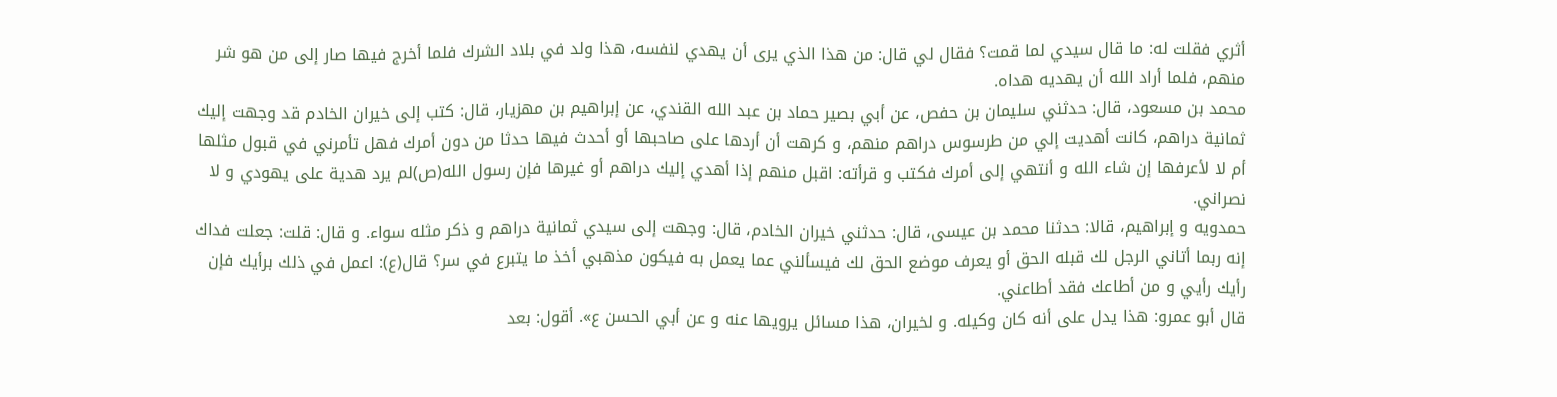أثري فقلت له: ما قال سيدي لما قمت؟ فقال لي قال: من هذا الذي يرى أن يهدي لنفسه، هذا ولد في بلاد الشرك فلما أخرج فيها صار إلى من هو شر منهم، فلما أراد الله أن يهديه هداه.
محمد بن مسعود، قال: حدثني سليمان بن حفص، عن أبي بصير حماد بن عبد الله القندي، عن إبراهيم بن مهزيار، قال: كتب إلى خيران الخادم قد وجهت إليك ثمانية دراهم، كانت أهديت إلي من طرسوس دراهم منهم، و كرهت أن أردها على صاحبها أو أحدث فيها حدثا من دون أمرك فهل تأمرني في قبول مثلها أم لا لأعرفها إن شاء الله و أنتهي إلى أمرك فكتب و قرأته: اقبل منهم إذا أهدي إليك دراهم أو غيرها فإن رسول الله(ص)لم يرد هدية على يهودي و لا نصراني.
حمدويه و إبراهيم، قالا: حدثنا محمد بن عيسى، قال: حدثني خيران الخادم، قال: وجهت إلى سيدي ثمانية دراهم و ذكر مثله سواء. و قال: قلت: جعلت فداك إنه ربما أتاني الرجل لك قبله الحق أو يعرف موضع الحق لك فيسألني عما يعمل به فيكون مذهبي أخذ ما يتبرع في سر؟ قال(ع): اعمل في ذلك برأيك فإن رأيك رأيي و من أطاعك فقد أطاعني.
قال أبو عمرو: هذا يدل على أنه كان وكيله. و لخيران، هذا مسائل يرويها عنه و عن أبي الحسن ع». أقول: بعد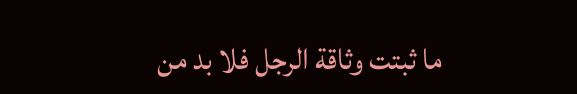ما ثبتت وثاقة الرجل فلا بد من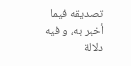تصديقه فيما أخبر به، و فيه دلالة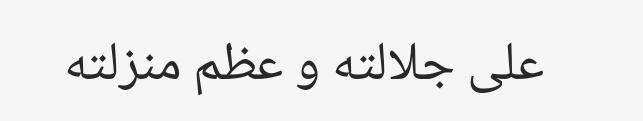على جلالته و عظم منزلته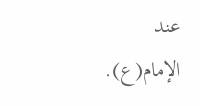عند الإمام(ع).